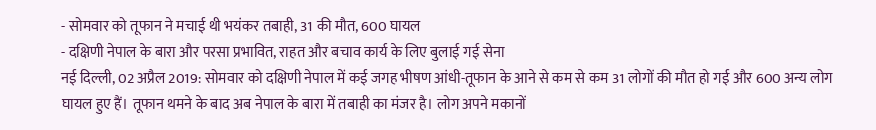- सोमवार को तूफान ने मचाई थी भयंकर तबाही, 31 की मौत, 600 घायल
- दक्षिणी नेपाल के बारा और परसा प्रभावित, राहत और बचाव कार्य के लिए बुलाई गई सेना
नई दिल्ली, 02 अप्रैल 2019: सोमवार को दक्षिणी नेपाल में कई जगह भीषण आंधी-तूफान के आने से कम से कम 31 लोगों की मौत हो गई और 600 अन्य लोग घायल हुए हैं। तूफान थमने के बाद अब नेपाल के बारा में तबाही का मंजर है। लोग अपने मकानों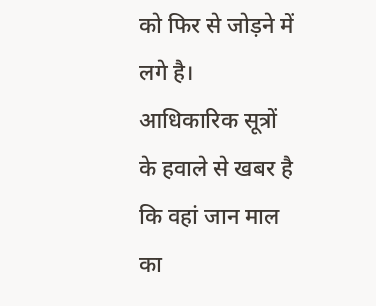को फिर से जोड़ने में लगे है। आधिकारिक सूत्रों के हवाले से खबर है कि वहां जान माल का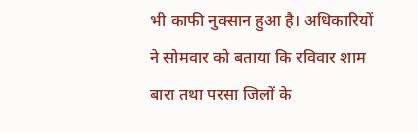भी काफी नुक्सान हुआ है। अधिकारियों ने सोमवार को बताया कि रविवार शाम बारा तथा परसा जिलों के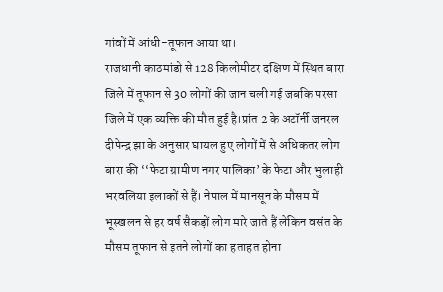गांवों में आंधी-तूफान आया था।
राजधानी काठमांडो से 128 किलोमीटर दक्षिण में स्थित बारा जिले में तूफान से 30 लोगों की जान चली गई जबकि परसा जिले में एक व्यक्ति की मौत हुई है।प्रांत 2 के अटॉर्नी जनरल दीपेन्द्र झा के अनुसार घायल हुए लोगों में से अधिकतर लोग बारा की ‘‘फेटा ग्रामीण नगर पालिका’ के फेटा और भुलाही भरवलिया इलाकों से हैं। नेपाल में मानसून के मौसम में भूस्खलन से हर वर्ष सैकड़ों लोग मारे जाते हैं लेकिन वसंत के मौसम तूफान से इतने लोगों का हताहत होना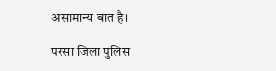असामान्य बात है।

परसा जिला पुलिस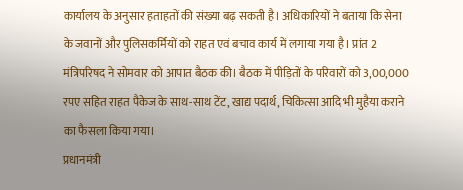कार्यालय के अनुसार हताहतों की संख्या बढ़ सकती है। अधिकारियों ने बताया कि सेना के जवानों और पुलिसकर्मियों को राहत एवं बचाव कार्य में लगाया गया है। प्रांत 2 मंत्रिपरिषद ने सोमवार को आपात बैठक की। बैठक में पीड़ितों के परिवारों को 3,00,000 रपए सहित राहत पैकेज के साथ-साथ टेंट, खाद्य पदार्थ, चिकित्सा आदि भी मुहैया कराने का फैसला किया गया।
प्रधानमंत्री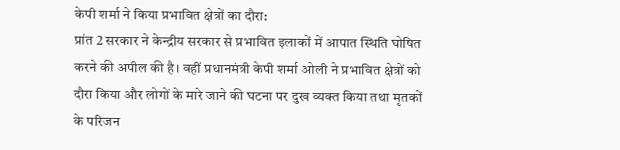केपी शर्मा ने किया प्रभावित क्षेत्रों का दौरा:
प्रांत 2 सरकार ने केन्द्रीय सरकार से प्रभावित इलाकों में आपात स्थिति घोषित करने की अपील की है। वहीं प्रधानमंत्री केपी शर्मा ओली ने प्रभावित क्षेत्रों को दौरा किया और लोगों के मारे जाने की घटना पर दुख व्यक्त किया तथा मृतकों के परिजन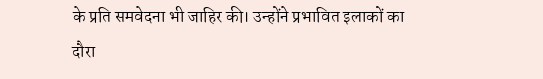के प्रति समवेदना भी जाहिर की। उन्होंने प्रभावित इलाकों का दौरा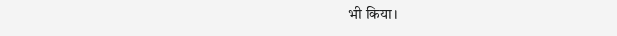भी किया।